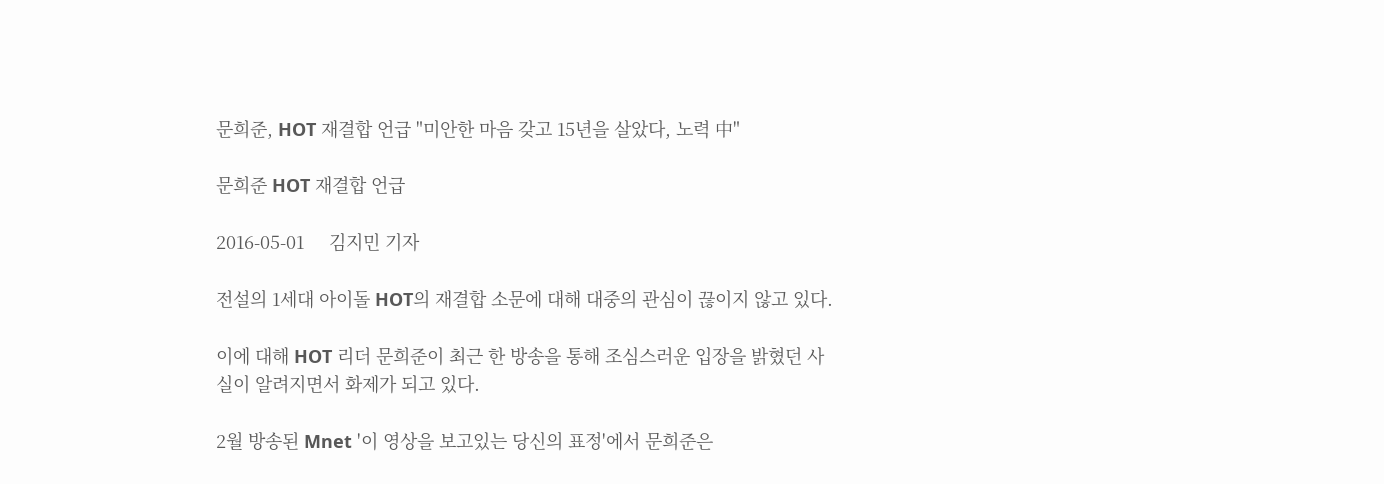문희준, HOT 재결합 언급 "미안한 마음 갖고 15년을 살았다, 노력 中"

문희준 HOT 재결합 언급

2016-05-01     김지민 기자

전설의 1세대 아이돌 HOT의 재결합 소문에 대해 대중의 관심이 끊이지 않고 있다.

이에 대해 HOT 리더 문희준이 최근 한 방송을 통해 조심스러운 입장을 밝혔던 사실이 알려지면서 화제가 되고 있다.

2월 방송된 Mnet '이 영상을 보고있는 당신의 표정'에서 문희준은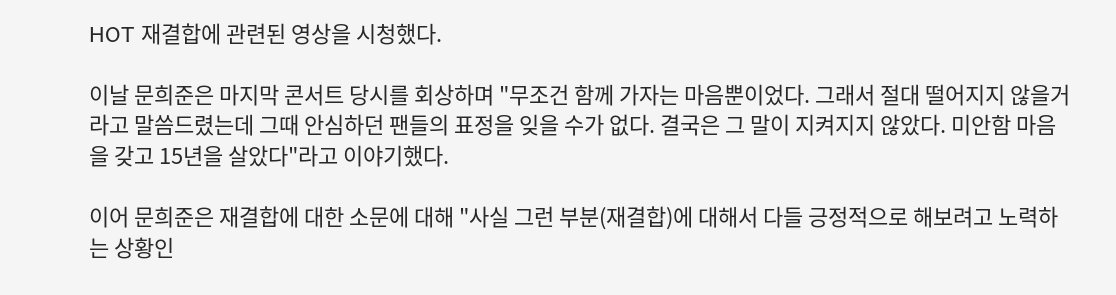HOT 재결합에 관련된 영상을 시청했다.

이날 문희준은 마지막 콘서트 당시를 회상하며 "무조건 함께 가자는 마음뿐이었다. 그래서 절대 떨어지지 않을거라고 말씀드렸는데 그때 안심하던 팬들의 표정을 잊을 수가 없다. 결국은 그 말이 지켜지지 않았다. 미안함 마음을 갖고 15년을 살았다"라고 이야기했다.

이어 문희준은 재결합에 대한 소문에 대해 "사실 그런 부분(재결합)에 대해서 다들 긍정적으로 해보려고 노력하는 상황인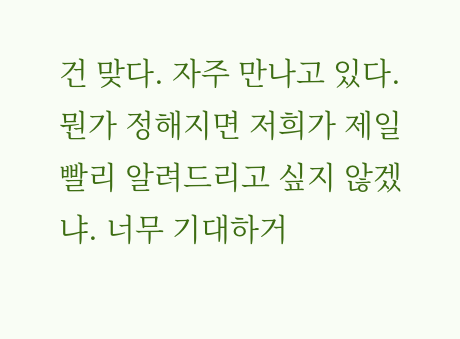건 맞다. 자주 만나고 있다. 뭔가 정해지면 저희가 제일 빨리 알려드리고 싶지 않겠냐. 너무 기대하거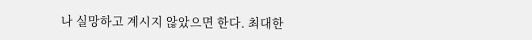나 실망하고 계시지 않았으면 한다. 최대한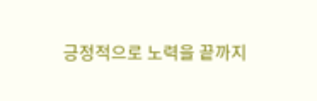긍정적으로 노력을 끝까지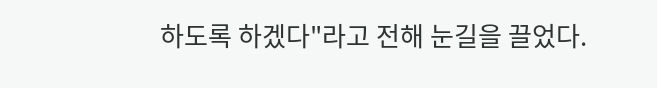하도록 하겠다"라고 전해 눈길을 끌었다.